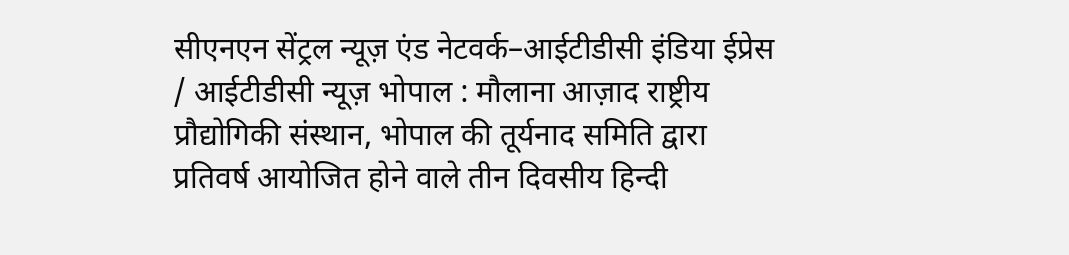सीएनएन सेंट्रल न्यूज़ एंड नेटवर्क–आईटीडीसी इंडिया ईप्रेस / आईटीडीसी न्यूज़ भोपाल : मौलाना आज़ाद राष्ट्रीय प्रौद्योगिकी संस्थान, भोपाल की तूर्यनाद समिति द्वारा प्रतिवर्ष आयोजित होने वाले तीन दिवसीय हिन्दी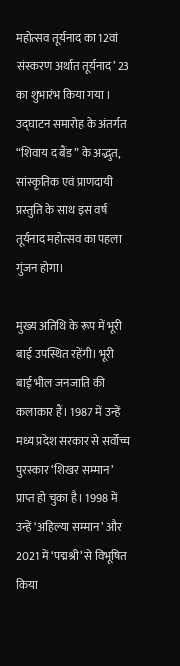महोत्सव तूर्यनाद का 12वां संस्करण अर्थात तूर्यनाद’ 23 का शुभारंभ किया गया । उद्घाटन समारोह के अंतर्गत “शिवाय द बैंड” के अद्भुत, सांस्कृतिक एवं प्राणदायी प्रस्तुति के साथ इस वर्ष तूर्यनाद महोत्सव का पहला गुंजन होगा।

मुख्य अतिथि के रूप में भूरी बाई उपस्थित रहेंगी। भूरी बाई भील जनजाति की कलाकार हैं। 1987 में उन्हें मध्य प्रदेश सरकार से सर्वोच्च पुरस्कार ‘शिखर सम्मान’ प्राप्त हो चुका है। 1998 में उन्हें ‘अहिल्या सम्मान’ और 2021 में ‘पद्मश्री’ से विभूषित किया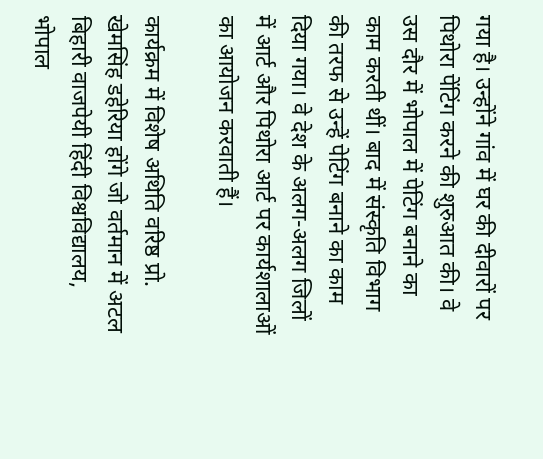गया है। उन्होंने गांव में घर की दीवारों पर पिथोरा पेंटिंग करने की शुरुआत की। वे उस दौर में भोपाल में पेटिंग बनाने का काम करती थीं। बाद में संस्कृति विभाग की तरफ से उन्हें पेटिंग बनाने का काम दिया गया। वे देश के अलग-अलग जिलों में आर्ट और पिथोरा आर्ट पर कार्यशालाओं का आयोजन करवाती हैं।

कार्यक्रम में विशेष अथिति वरिष्ठ प्रो. खेमसिंह डहेरिया होंगे जो वर्तमान में अटल बिहारी वाजपेयी हिंदी विश्वविद्यालय, भोपाल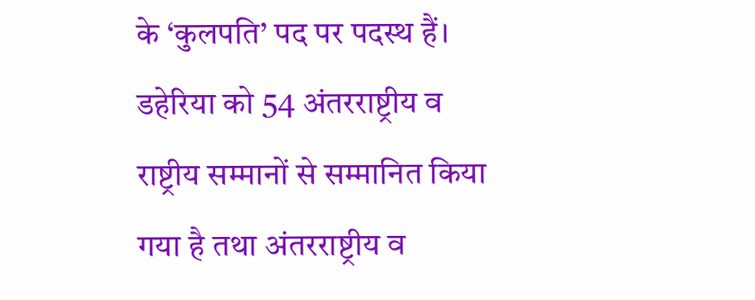के ‘कुलपति’ पद पर पदस्थ हैं। डहेरिया को 54 अंतरराष्ट्रीय व राष्ट्रीय सम्मानों से सम्मानित किया गया है तथा अंतरराष्ट्रीय व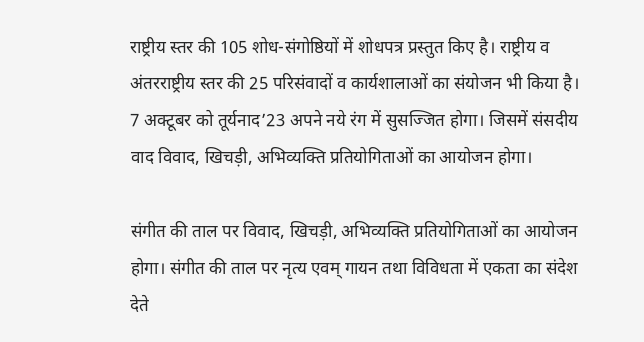राष्ट्रीय स्तर की 105 शोध-संगोष्ठियों में शोधपत्र प्रस्तुत किए है। राष्ट्रीय व अंतरराष्ट्रीय स्तर की 25 परिसंवादों व कार्यशालाओं का संयोजन भी किया है। 7 अक्टूबर को तूर्यनाद’23 अपने नये रंग में सुसज्जित होगा। जिसमें संसदीय वाद विवाद, खिचड़ी, अभिव्यक्ति प्रतियोगिताओं का आयोजन होगा।

संगीत की ताल पर विवाद, खिचड़ी, अभिव्यक्ति प्रतियोगिताओं का आयोजन होगा। संगीत की ताल पर नृत्य एवम् गायन तथा विविधता में एकता का संदेश देते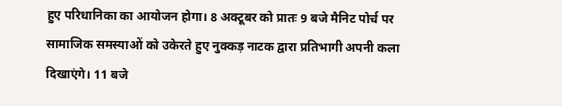हुए परिधानिका का आयोजन होगा। 8 अक्टूबर को प्रातः 9 बजे मैनिट पोर्च पर सामाजिक समस्याओं को उकेरते हुए नुक्कड़ नाटक द्वारा प्रतिभागी अपनी कला दिखाएंगे। 11 बजे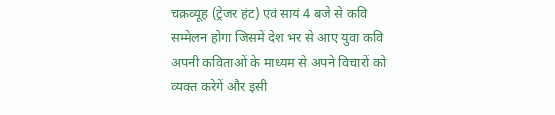चक्रव्यूह (ट्रेजर हंट) एवं सायं 4 बजे से कवि सम्मेलन होगा जिसमें देश भर से आए युवा कवि अपनी कविताओं के माध्यम से अपने विचारों को व्यक्त करेगें और इसी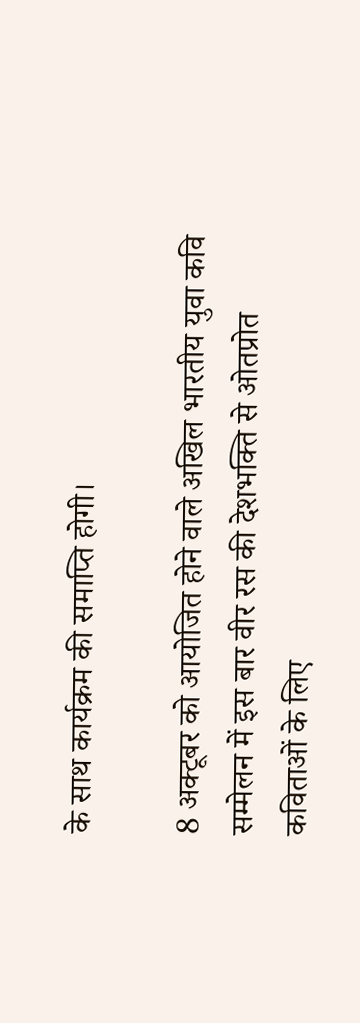के साथ कार्यक्रम की समाप्ति होगी।

8 अक्टूबर को आयोजित होने वाले अखिल भारतीय युवा कवि सम्मेलन में इस बार वीर रस की देशभक्ति से ओतप्रोत कविताओं के लिए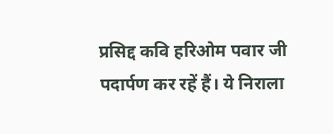प्रसिद्द कवि हरिओम पवार जी पदार्पण कर रहें हैं। ये निराला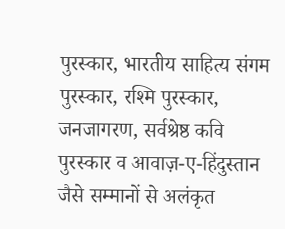पुरस्कार, भारतीय साहित्य संगम पुरस्कार, रश्मि पुरस्कार, जनजागरण, सर्वश्रेष्ठ कवि पुरस्कार व आवाज़-ए-हिंदुस्तान जैसे सम्मानों से अलंकृत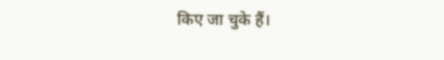किए जा चुके हैं।